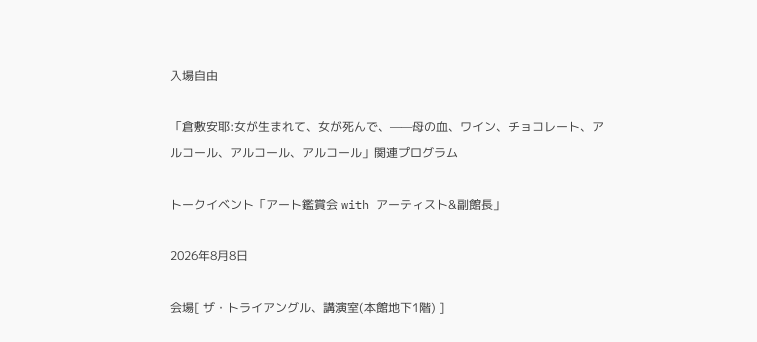入場自由

「倉敷安耶:女が生まれて、女が死んで、——母の血、ワイン、チョコレート、アルコール、アルコール、アルコール」関連プログラム

トークイベント「アート鑑賞会 with アーティスト&副館長」

2026年8月8日

会場[ ザ・トライアングル、講演室(本館地下1階) ]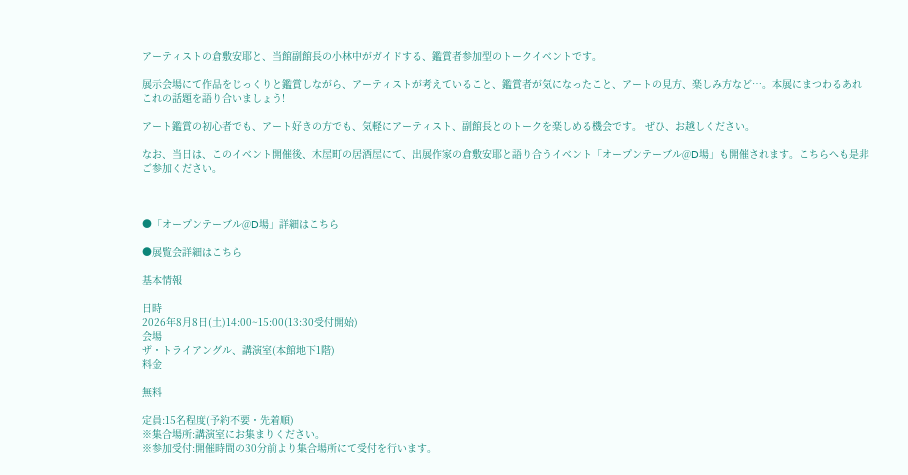アーティストの倉敷安耶と、当館副館長の小林中がガイドする、鑑賞者参加型のトークイベントです。

展示会場にて作品をじっくりと鑑賞しながら、アーティストが考えていること、鑑賞者が気になったこと、アートの見方、楽しみ方など…。本展にまつわるあれこれの話題を語り合いましょう!

アート鑑賞の初心者でも、アート好きの方でも、気軽にアーティスト、副館長とのトークを楽しめる機会です。 ぜひ、お越しください。

なお、当日は、このイベント開催後、木屋町の居酒屋にて、出展作家の倉敷安耶と語り合うイベント「オープンテーブル@D場」も開催されます。こちらへも是非ご参加ください。



●「オープンテーブル@D場」詳細はこちら

●展覧会詳細はこちら

基本情報

日時
2026年8月8日(土)14:00~15:00(13:30受付開始)
会場
ザ・トライアングル、講演室(本館地下1階)
料金

無料

定員:15名程度(予約不要・先着順)
※集合場所:講演室にお集まりください。
※参加受付:開催時間の30分前より集合場所にて受付を行います。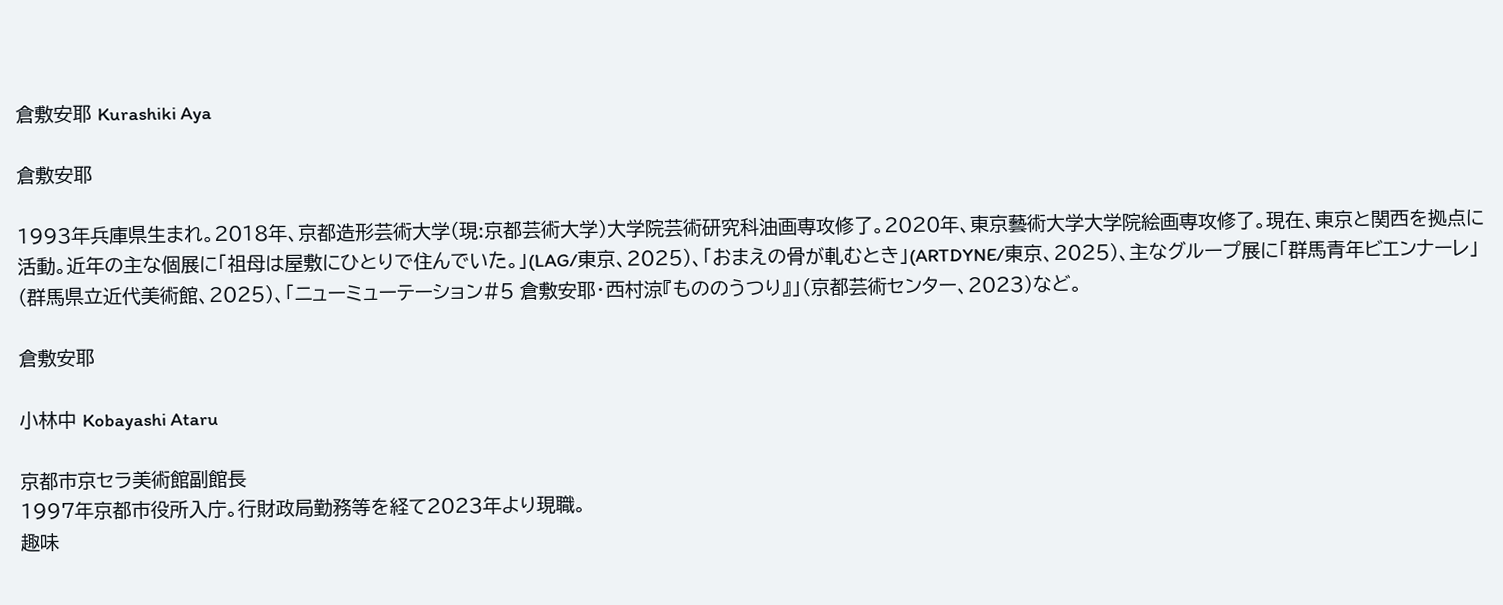倉敷安耶 Kurashiki Aya

倉敷安耶

1993年兵庫県生まれ。2018年、京都造形芸術大学(現:京都芸術大学)大学院芸術研究科油画専攻修了。2020年、東京藝術大学大学院絵画専攻修了。現在、東京と関西を拠点に活動。近年の主な個展に「祖母は屋敷にひとりで住んでいた。」(LAG/東京、2025)、「おまえの骨が軋むとき」(ARTDYNE/東京、2025)、主なグループ展に「群馬青年ビエンナーレ」(群馬県立近代美術館、2025)、「ニューミューテーション#5 倉敷安耶・西村涼『もののうつり』」(京都芸術センター、2023)など。

倉敷安耶

小林中 Kobayashi Ataru

京都市京セラ美術館副館長
1997年京都市役所入庁。行財政局勤務等を経て2023年より現職。
趣味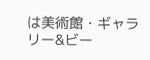は美術館・ギャラリー&ビー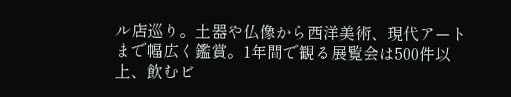ル店巡り。土器や仏像から西洋美術、現代アートまで幅広く鑑賞。1年間で観る展覧会は500件以上、飲むビ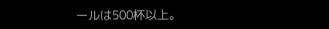ールは500杯以上。